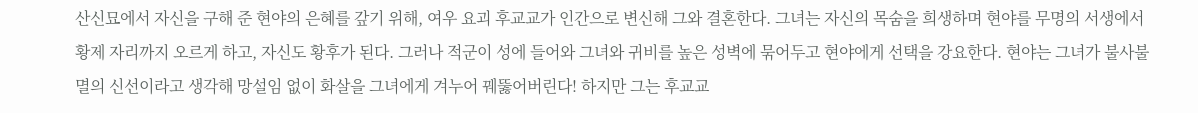산신묘에서 자신을 구해 준 현야의 은혜를 갚기 위해, 여우 요괴 후교교가 인간으로 변신해 그와 결혼한다. 그녀는 자신의 목숨을 희생하며 현야를 무명의 서생에서 황제 자리까지 오르게 하고, 자신도 황후가 된다. 그러나 적군이 성에 들어와 그녀와 귀비를 높은 성벽에 묶어두고 현야에게 선택을 강요한다. 현야는 그녀가 불사불멸의 신선이라고 생각해 망설임 없이 화살을 그녀에게 겨누어 꿰뚫어버린다! 하지만 그는 후교교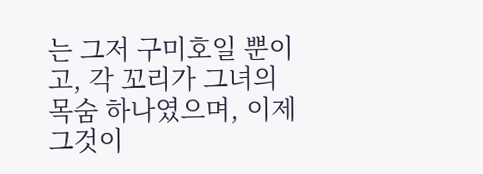는 그저 구미호일 뿐이고, 각 꼬리가 그녀의 목숨 하나였으며, 이제 그것이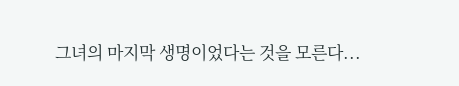그녀의 마지막 생명이었다는 것을 모른다...